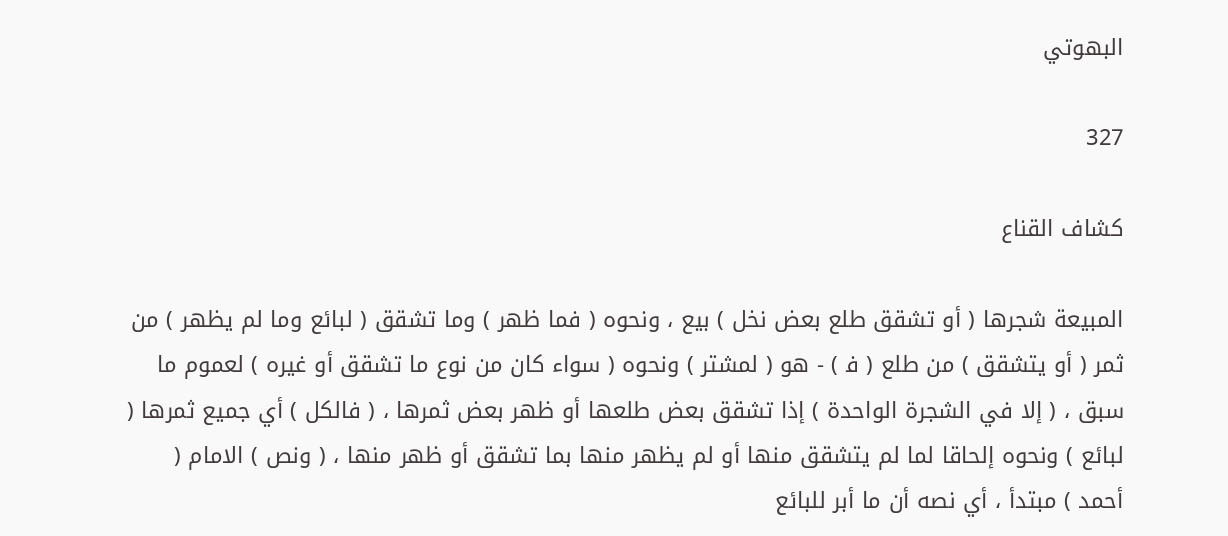البهوتي

327

كشاف القناع

المبيعة شجرها ( أو تشقق طلع بعض نخل ) بيع ، ونحوه ( فما ظهر ) وما تشقق ( لبائع وما لم يظهر ) من ثمر ( أو يتشقق ) من طلع ( ف‍ ) - هو ( لمشتر ) ونحوه ( سواء كان من نوع ما تشقق أو غيره ) لعموم ما سبق ، ( إلا في الشجرة الواحدة ) إذا تشقق بعض طلعها أو ظهر بعض ثمرها ، ( فالكل ) أي جميع ثمرها ( لبائع ) ونحوه إلحاقا لما لم يتشقق منها أو لم يظهر منها بما تشقق أو ظهر منها ، ( ونص ) الامام ( أحمد ) مبتدأ ، أي نصه أن ما أبر للبائع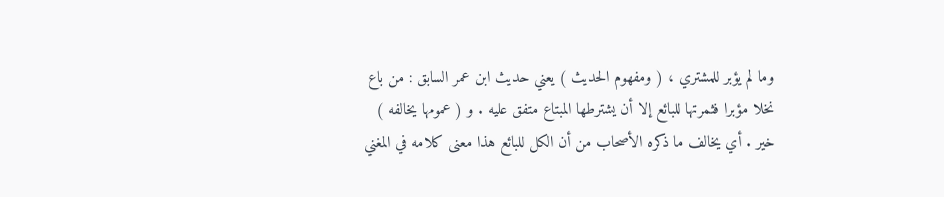وما لم يؤبر للمشتري ، ( ومفهوم الحديث ) يعني حديث ابن عمر السابق : من باع نخلا مؤبرا فثمرتها للبائع إلا أن يشترطها المبتاع متفق عليه . و ( عمومها يخالفه ) خير . أي يخالف ما ذكره الأصحاب من أن الكل للبائع هذا معنى كلامه في المغني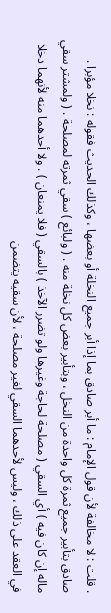. قلت : لا مخالفة لأن قول الإمام : ما أبر صادق بما إذا أبر جميع النخلة أو بعضها ، وكذلك الحديث فقوله : نخلا مؤبرا . صادق بتأبير جميع ثمرة كل واحدة من النخل ، وبتأبير بعض كل نخلة منه . ( ولبائع ) سقي ثمرته لمصلحة . ( ولمشتر سقي ماله إن كان فيه ) أي السقي ( مصلحة لحاجة وغيرها ولو تضرر الآخذ ) بالسقي ( فلا يمنعان ) . ولا أحدهما منه لأنهما دخلا في العقد على ذلك ، وليس لأحدهما السقي لغير مصلحة ، لأن سقيه يتضمن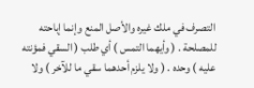التصرف في ملك غيره والأصل المنع وإنما إباحته للمصلحة . ( وأيهما التمس ) أي طلب ( السقي فمؤنته عليه ) وحده . ( ولا يلزم أحدهما سقي ما للآخر ) ولا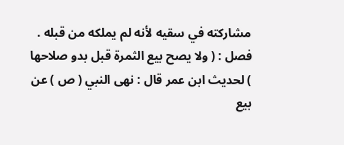مشاركته في سقيه لأنه لم يملكه من قبله . فصل : ( ولا يصح بيع الثمرة قبل بدو صلاحها ) لحديث ابن عمر قال : نهى النبي ( ص ) عن بيع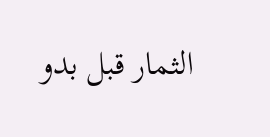الثمار قبل بدو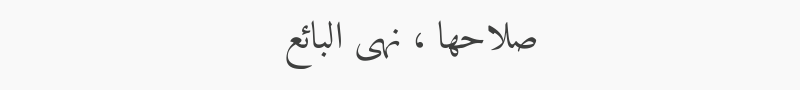صلاحها ، نهى البائع